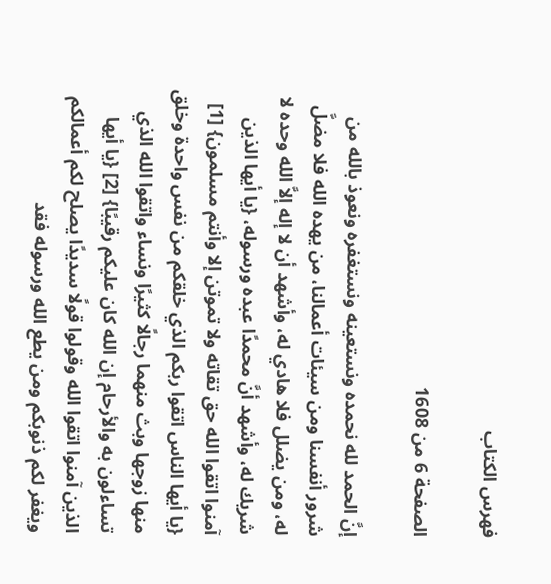فهرس الكتاب

الصفحة 6 من 1608

إنَّ الحمد لله نحمده ونستعينه ونستغفره ونعوذ بالله من شرور أنفسنا ومن سيئات أعمالنا، من يهده الله فلا مضلَّ له، ومن يضلل فلا هادي له، وأشهد أن لا إله إلاَّ الله وحده لا شريك له، وأشهد أنَّ محمدًا عبده ورسوله، {يا أيها الذين آمنوا اتقوا الله حق تقاته ولا تموتن إلا وأنتم مسلمون} [1] {يا أيها الناس اتقوا ربكم الذي خلقكم من نفس واحدة وخلق منها زوجها وبث منهما رجالًا كثيرًا ونساء واتقوا الله الذي تساءلون به والأرحام إن الله كان عليكم رقيبًا} [2] {يا أيها الذين آمنوا اتقوا الله وقولوا قولًا سديدًا يصلح لكم أعمالكم ويغفر لكم ذنوبكم ومن يطع الله ورسوله فقد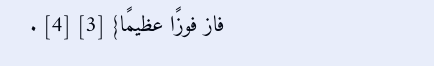فاز فوزًا عظيمًا} [3] [4] .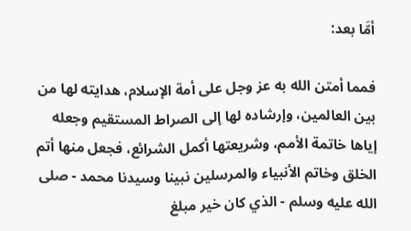أمَّا بعد:

فمما أمتن الله به عز وجل على أمة الإسلام، هدايته لها من بين العالمين، وإرشاده لها إلى الصراط المستقيم وجعله إياها خاتمة الأمم، وشريعتها أكمل الشرائع، فجعل منها أتم الخلق وخاتم الأنبياء والمرسلين نبينا وسيدنا محمد - صلى الله عليه وسلم - الذي كان خير مبلغ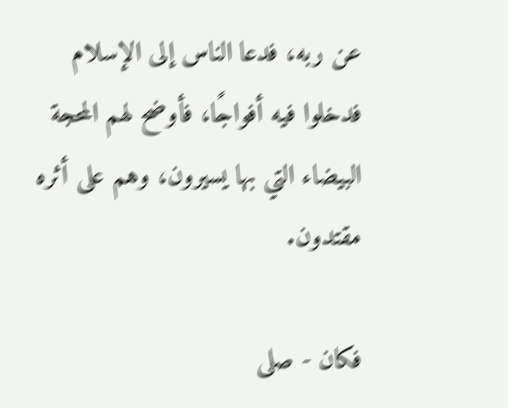عن ربه، فدعا الناس إلى الإسلام فدخلوا فيه أفواجًا، فأوضح لهم المحجة البيضاء التي بها يسيرون، وهم على أثره مقتدون.

فكان - صلى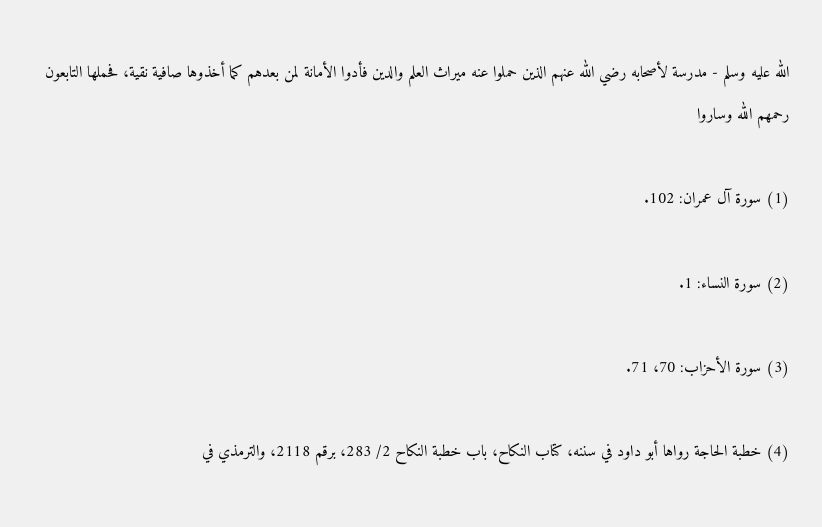الله عليه وسلم - مدرسة لأصحابه رضي الله عنهم الذين حملوا عنه ميراث العلم والدين فأدوا الأمانة لمن بعدهم كما أخذوها صافية نقية، فحملها التابعون رحمهم الله وساروا

(1) سورة آل عمران: 102.

(2) سورة النساء: 1.

(3) سورة الأحزاب: 70، 71.

(4) خطبة الحاجة رواها أبو داود في سننه، كتاب النكاح، باب خطبة النكاح 2/ 283، برقم 2118، والترمذي في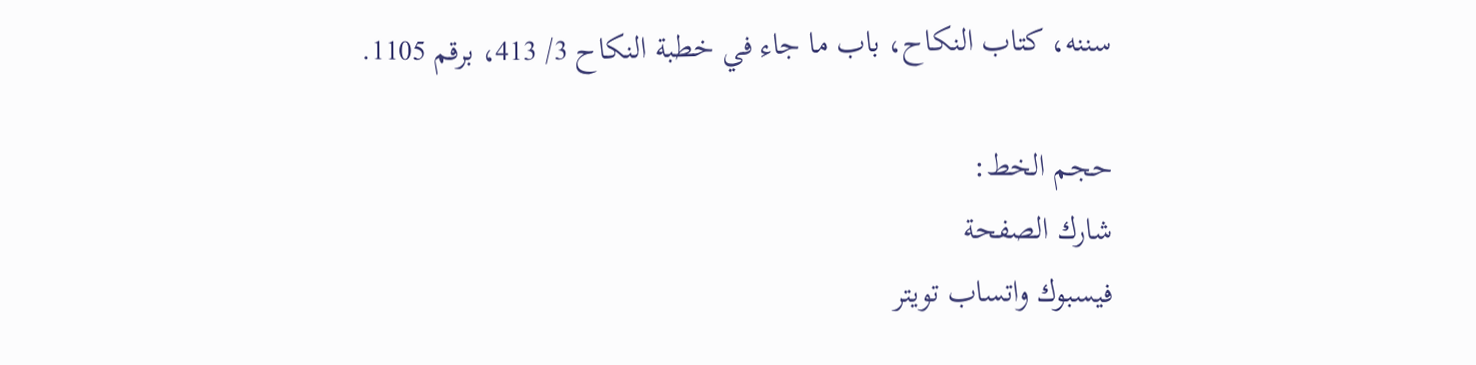سننه، كتاب النكاح، باب ما جاء في خطبة النكاح 3/ 413، برقم 1105.

حجم الخط:
شارك الصفحة
فيسبوك واتساب تويتر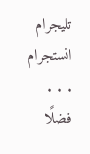تليجرام انستجرام
. . .
فضلًا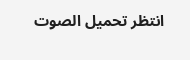انتظر تحميل الصوت